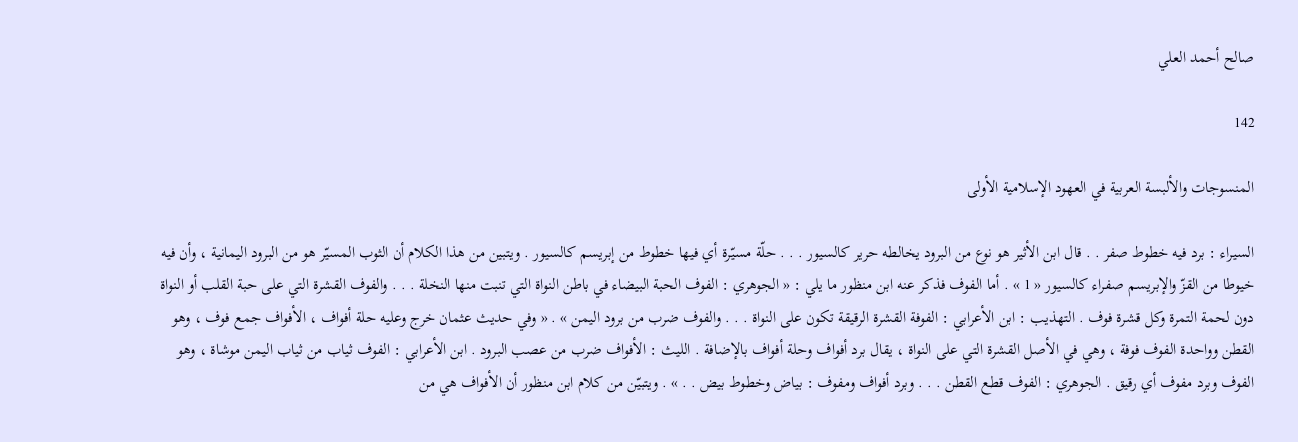صالح أحمد العلي

142

المنسوجات والألبسة العربية في العهود الإسلامية الأولى

السيراء : برد فيه خطوط صفر . . قال ابن الأثير هو نوع من البرود يخالطه حرير كالسيور . . . حلّة مسيّرة أي فيها خطوط من إبريسم كالسيور . ويتبين من هذا الكلام أن الثوب المسيّر هو من البرود اليمانية ، وأن فيه خيوطا من القزّ والإبريسم صفراء كالسيور « 1 » . أما الفوف فذكر عنه ابن منظور ما يلي : « الجوهري : الفوف الحبة البيضاء في باطن النواة التي تنبت منها النخلة . . . والفوف القشرة التي على حبة القلب أو النواة دون لحمة التمرة وكل قشرة فوف . التهذيب : ابن الأعرابي : الفوفة القشرة الرقيقة تكون على النواة . . . والفوف ضرب من برود اليمن » . « وفي حديث عثمان خرج وعليه حلة أفواف ، الأفواف جمع فوف ، وهو القطن وواحدة الفوف فوفة ، وهي في الأصل القشرة التي على النواة ، يقال برد أفواف وحلة أفواف بالإضافة . الليث : الأفواف ضرب من عصب البرود . ابن الأعرابي : الفوف ثياب من ثياب اليمن موشاة ، وهو الفوف وبرد مفوف أي رقيق . الجوهري : الفوف قطع القطن . . . وبرد أفواف ومفوف : بياض وخطوط بيض . . » . ويتبيّن من كلام ابن منظور أن الأفواف هي من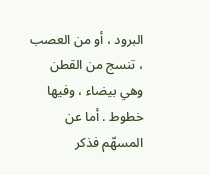البرود ، أو من العصب ، تنسج من القطن وهي بيضاء ، وفيها خطوط . أما عن المسهّم فذكر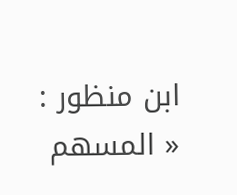ابن منظور : « المسهم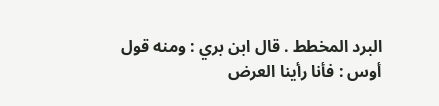البرد المخطط . قال ابن بري : ومنه قول أوس : فأنا رأينا العرض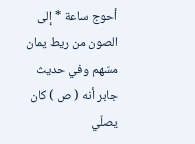أحوج ساعة * إلى الصون من ريط يمان مسّهم وفي حديث جابر أنه ( ص ) كان يصلّي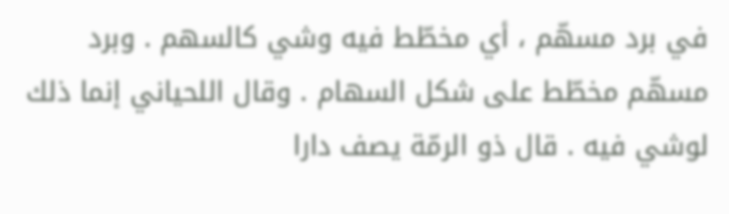في برد مسهّم ، أي مخطّط فيه وشي كالسهم . وبرد مسهّم مخطّط على شكل السهام . وقال اللحياني إنما ذلك لوشي فيه . قال ذو الرمّة يصف دارا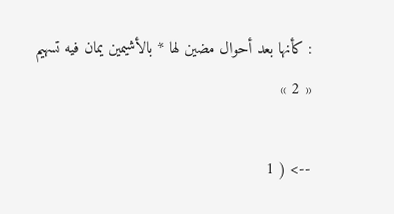: كأنها بعد أحوال مضين لها * بالأشيمين يمان فيه تسهيم « 2 »

--> ( 1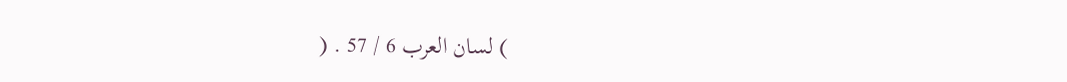) لسان العرب 6 / 57 . (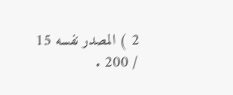2 ) المصدر نفسه 15 / 200 .